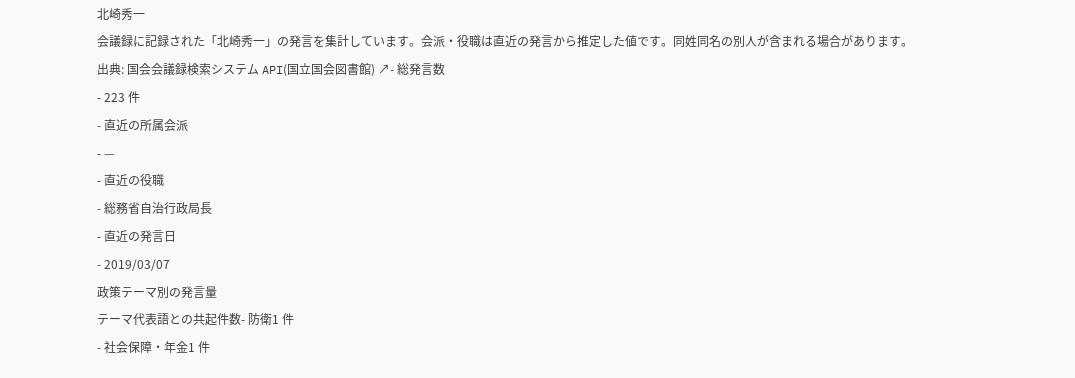北崎秀一
会議録に記録された「北崎秀一」の発言を集計しています。会派・役職は直近の発言から推定した値です。同姓同名の別人が含まれる場合があります。
出典: 国会会議録検索システム API(国立国会図書館) ↗- 総発言数
- 223 件
- 直近の所属会派
- —
- 直近の役職
- 総務省自治行政局長
- 直近の発言日
- 2019/03/07
政策テーマ別の発言量
テーマ代表語との共起件数- 防衛1 件
- 社会保障・年金1 件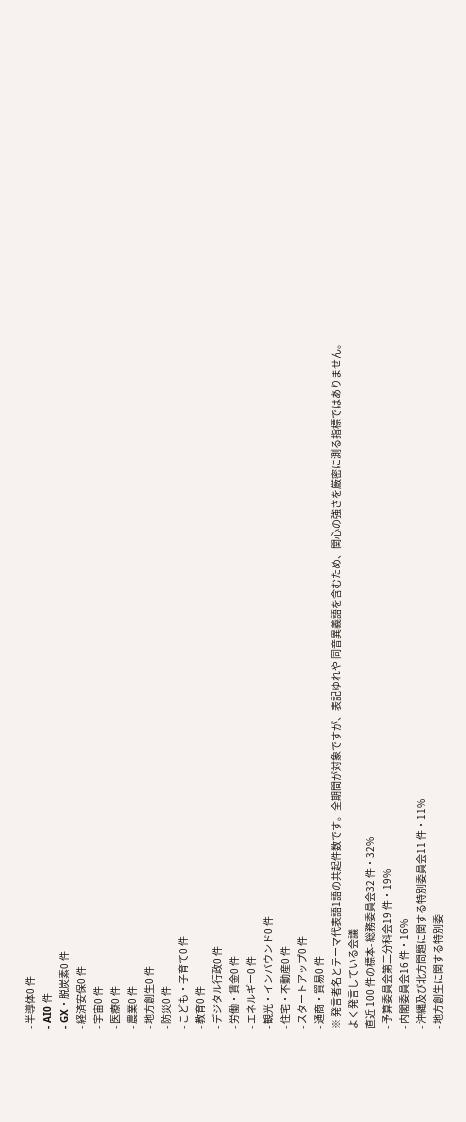- 半導体0 件
- AI0 件
- GX・脱炭素0 件
- 経済安保0 件
- 宇宙0 件
- 医療0 件
- 農業0 件
- 地方創生0 件
- 防災0 件
- こども・子育て0 件
- 教育0 件
- デジタル行政0 件
- 労働・賃金0 件
- エネルギー0 件
- 観光・インバウンド0 件
- 住宅・不動産0 件
- スタートアップ0 件
- 通商・貿易0 件
※ 発言者名とテーマ代表語1語の共起件数です。全期間が対象ですが、表記ゆれや 同音異義語を含むため、関心の強さを厳密に測る指標ではありません。
よく発言している会議
直近 100 件の標本- 総務委員会32 件・32%
- 予算委員会第二分科会19 件・19%
- 内閣委員会16 件・16%
- 沖縄及び北方問題に関する特別委員会11 件・11%
- 地方創生に関する特別委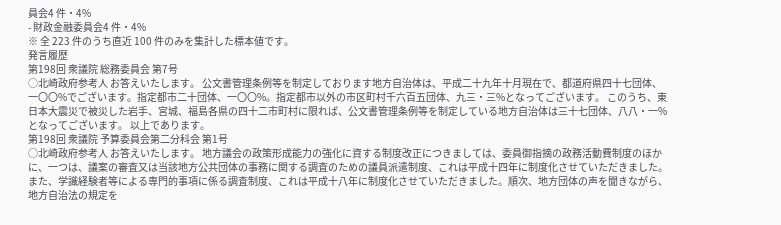員会4 件・4%
- 財政金融委員会4 件・4%
※ 全 223 件のうち直近 100 件のみを集計した標本値です。
発言履歴
第198回 衆議院 総務委員会 第7号
○北崎政府参考人 お答えいたします。 公文書管理条例等を制定しております地方自治体は、平成二十九年十月現在で、都道府県四十七団体、一〇〇%でございます。指定都市二十団体、一〇〇%。指定都市以外の市区町村千六百五団体、九三・三%となってございます。 このうち、東日本大震災で被災した岩手、宮城、福島各県の四十二市町村に限れば、公文書管理条例等を制定している地方自治体は三十七団体、八八・一%となってございます。 以上であります。
第198回 衆議院 予算委員会第二分科会 第1号
○北崎政府参考人 お答えいたします。 地方議会の政策形成能力の強化に資する制度改正につきましては、委員御指摘の政務活動費制度のほかに、一つは、議案の審査又は当該地方公共団体の事務に関する調査のための議員派遣制度、これは平成十四年に制度化させていただきました。また、学識経験者等による専門的事項に係る調査制度、これは平成十八年に制度化させていただきました。順次、地方団体の声を聞きながら、地方自治法の規定を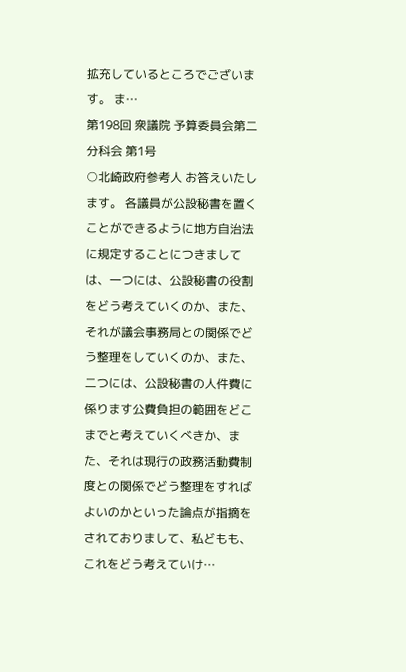拡充しているところでございます。 ま…
第198回 衆議院 予算委員会第二分科会 第1号
○北崎政府参考人 お答えいたします。 各議員が公設秘書を置くことができるように地方自治法に規定することにつきましては、一つには、公設秘書の役割をどう考えていくのか、また、それが議会事務局との関係でどう整理をしていくのか、また、二つには、公設秘書の人件費に係ります公費負担の範囲をどこまでと考えていくべきか、また、それは現行の政務活動費制度との関係でどう整理をすればよいのかといった論点が指摘をされておりまして、私どもも、これをどう考えていけ…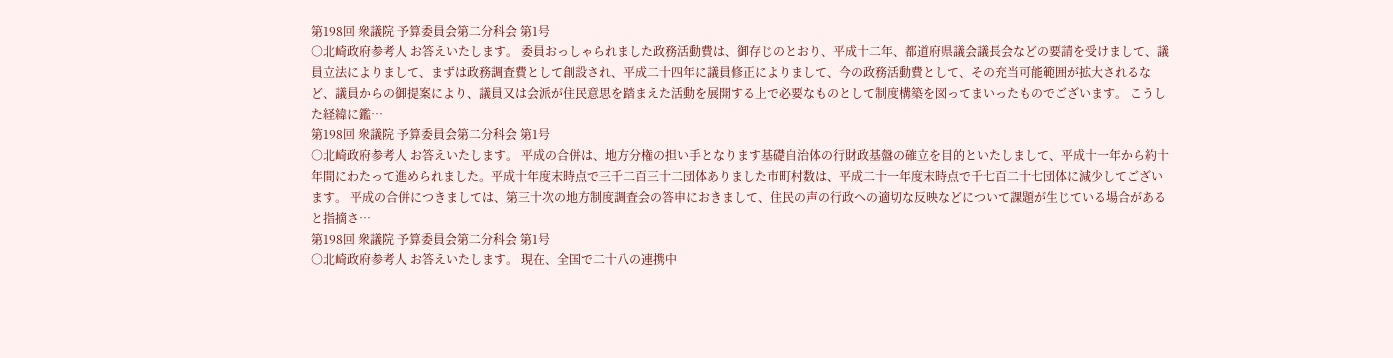第198回 衆議院 予算委員会第二分科会 第1号
○北崎政府参考人 お答えいたします。 委員おっしゃられました政務活動費は、御存じのとおり、平成十二年、都道府県議会議長会などの要請を受けまして、議員立法によりまして、まずは政務調査費として創設され、平成二十四年に議員修正によりまして、今の政務活動費として、その充当可能範囲が拡大されるなど、議員からの御提案により、議員又は会派が住民意思を踏まえた活動を展開する上で必要なものとして制度構築を図ってまいったものでございます。 こうした経緯に鑑…
第198回 衆議院 予算委員会第二分科会 第1号
○北崎政府参考人 お答えいたします。 平成の合併は、地方分権の担い手となります基礎自治体の行財政基盤の確立を目的といたしまして、平成十一年から約十年間にわたって進められました。平成十年度末時点で三千二百三十二団体ありました市町村数は、平成二十一年度末時点で千七百二十七団体に減少してございます。 平成の合併につきましては、第三十次の地方制度調査会の答申におきまして、住民の声の行政への適切な反映などについて課題が生じている場合があると指摘さ…
第198回 衆議院 予算委員会第二分科会 第1号
○北崎政府参考人 お答えいたします。 現在、全国で二十八の連携中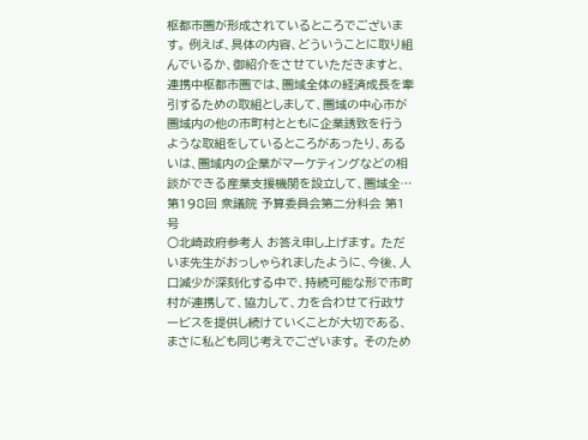枢都市圏が形成されているところでございます。 例えば、具体の内容、どういうことに取り組んでいるか、御紹介をさせていただきますと、連携中枢都市圏では、圏域全体の経済成長を牽引するための取組としまして、圏域の中心市が圏域内の他の市町村とともに企業誘致を行うような取組をしているところがあったり、あるいは、圏域内の企業がマーケティングなどの相談ができる産業支援機関を設立して、圏域全…
第198回 衆議院 予算委員会第二分科会 第1号
○北崎政府参考人 お答え申し上げます。 ただいま先生がおっしゃられましたように、今後、人口減少が深刻化する中で、持続可能な形で市町村が連携して、協力して、力を合わせて行政サービスを提供し続けていくことが大切である、まさに私ども同じ考えでございます。 そのため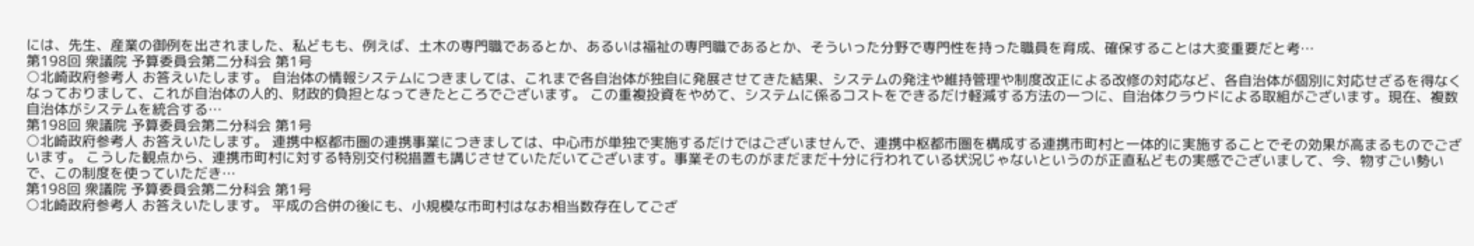には、先生、産業の御例を出されました、私どもも、例えば、土木の専門職であるとか、あるいは福祉の専門職であるとか、そういった分野で専門性を持った職員を育成、確保することは大変重要だと考…
第198回 衆議院 予算委員会第二分科会 第1号
○北崎政府参考人 お答えいたします。 自治体の情報システムにつきましては、これまで各自治体が独自に発展させてきた結果、システムの発注や維持管理や制度改正による改修の対応など、各自治体が個別に対応せざるを得なくなっておりまして、これが自治体の人的、財政的負担となってきたところでございます。 この重複投資をやめて、システムに係るコストをできるだけ軽減する方法の一つに、自治体クラウドによる取組がございます。現在、複数自治体がシステムを統合する…
第198回 衆議院 予算委員会第二分科会 第1号
○北崎政府参考人 お答えいたします。 連携中枢都市圏の連携事業につきましては、中心市が単独で実施するだけではございませんで、連携中枢都市圏を構成する連携市町村と一体的に実施することでその効果が高まるものでございます。 こうした観点から、連携市町村に対する特別交付税措置も講じさせていただいてございます。事業そのものがまだまだ十分に行われている状況じゃないというのが正直私どもの実感でございまして、今、物すごい勢いで、この制度を使っていただき…
第198回 衆議院 予算委員会第二分科会 第1号
○北崎政府参考人 お答えいたします。 平成の合併の後にも、小規模な市町村はなお相当数存在してござ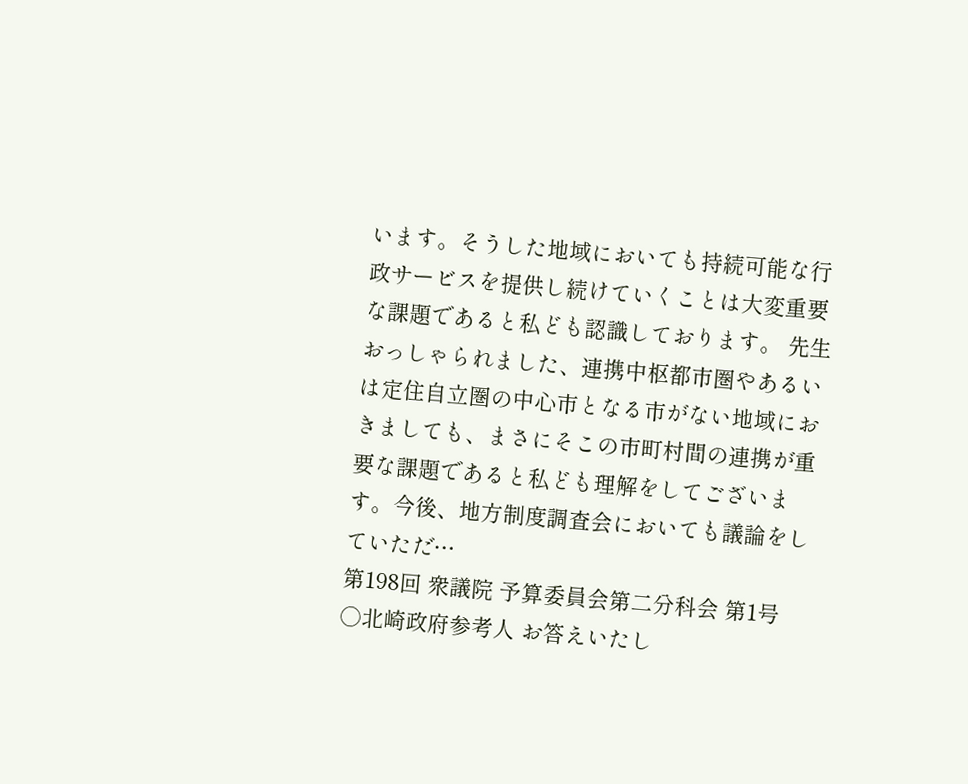います。そうした地域においても持続可能な行政サービスを提供し続けていくことは大変重要な課題であると私ども認識しております。 先生おっしゃられました、連携中枢都市圏やあるいは定住自立圏の中心市となる市がない地域におきましても、まさにそこの市町村間の連携が重要な課題であると私ども理解をしてございます。今後、地方制度調査会においても議論をしていただ…
第198回 衆議院 予算委員会第二分科会 第1号
○北崎政府参考人 お答えいたし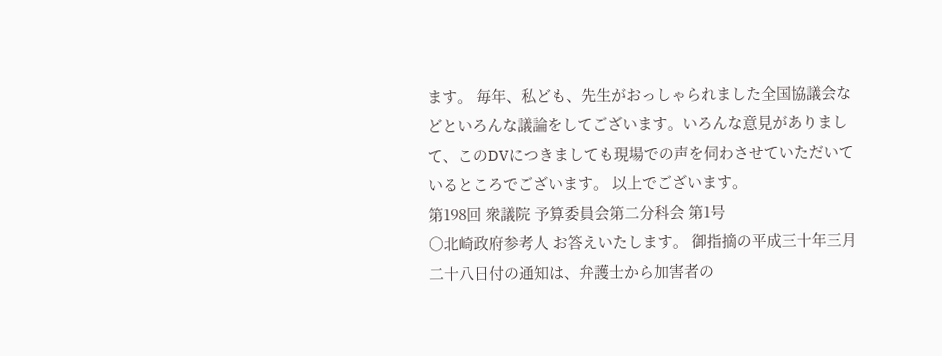ます。 毎年、私ども、先生がおっしゃられました全国協議会などといろんな議論をしてございます。いろんな意見がありまして、このDVにつきましても現場での声を伺わさせていただいているところでございます。 以上でございます。
第198回 衆議院 予算委員会第二分科会 第1号
○北崎政府参考人 お答えいたします。 御指摘の平成三十年三月二十八日付の通知は、弁護士から加害者の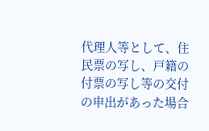代理人等として、住民票の写し、戸籍の付票の写し等の交付の申出があった場合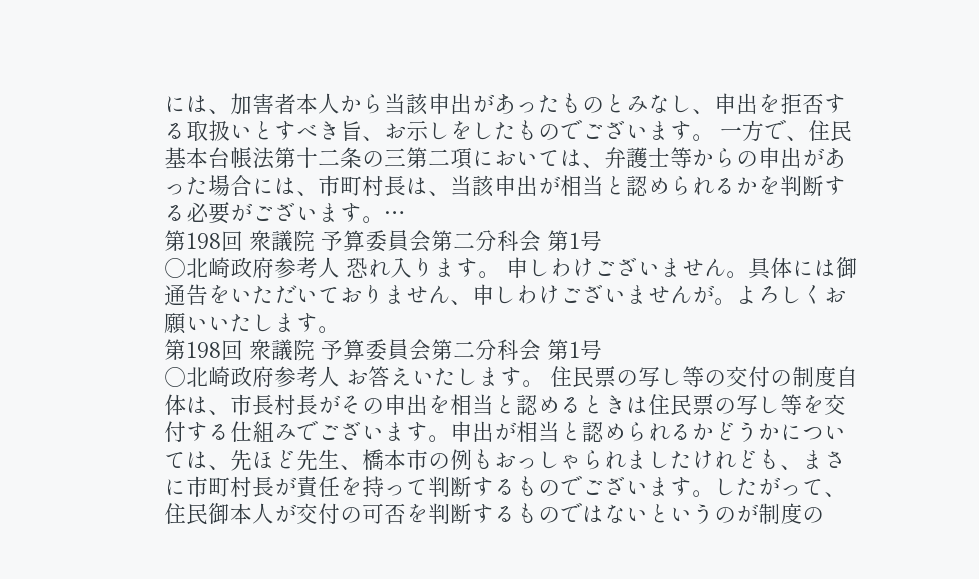には、加害者本人から当該申出があったものとみなし、申出を拒否する取扱いとすべき旨、お示しをしたものでございます。 一方で、住民基本台帳法第十二条の三第二項においては、弁護士等からの申出があった場合には、市町村長は、当該申出が相当と認められるかを判断する必要がございます。…
第198回 衆議院 予算委員会第二分科会 第1号
○北崎政府参考人 恐れ入ります。 申しわけございません。具体には御通告をいただいておりません、申しわけございませんが。よろしくお願いいたします。
第198回 衆議院 予算委員会第二分科会 第1号
○北崎政府参考人 お答えいたします。 住民票の写し等の交付の制度自体は、市長村長がその申出を相当と認めるときは住民票の写し等を交付する仕組みでございます。申出が相当と認められるかどうかについては、先ほど先生、橋本市の例もおっしゃられましたけれども、まさに市町村長が責任を持って判断するものでございます。したがって、住民御本人が交付の可否を判断するものではないというのが制度の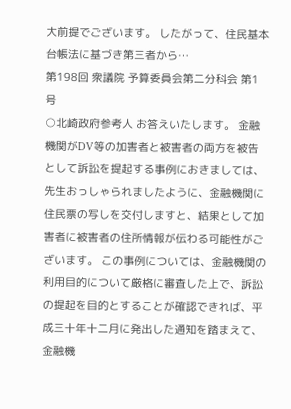大前提でございます。 したがって、住民基本台帳法に基づき第三者から…
第198回 衆議院 予算委員会第二分科会 第1号
○北崎政府参考人 お答えいたします。 金融機関がDV等の加害者と被害者の両方を被告として訴訟を提起する事例におきましては、先生おっしゃられましたように、金融機関に住民票の写しを交付しますと、結果として加害者に被害者の住所情報が伝わる可能性がございます。 この事例については、金融機関の利用目的について厳格に審査した上で、訴訟の提起を目的とすることが確認できれば、平成三十年十二月に発出した通知を踏まえて、金融機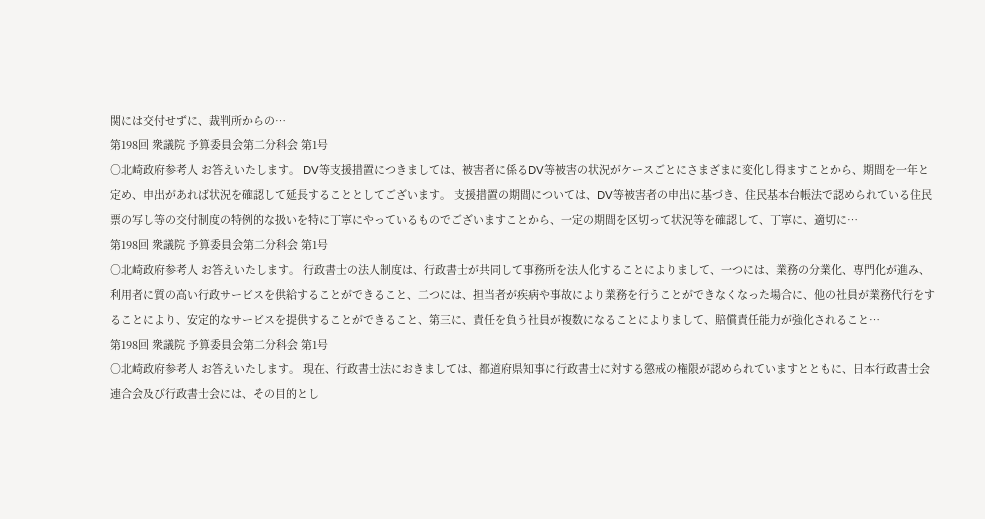関には交付せずに、裁判所からの…
第198回 衆議院 予算委員会第二分科会 第1号
○北崎政府参考人 お答えいたします。 DV等支援措置につきましては、被害者に係るDV等被害の状況がケースごとにさまざまに変化し得ますことから、期間を一年と定め、申出があれば状況を確認して延長することとしてございます。 支援措置の期間については、DV等被害者の申出に基づき、住民基本台帳法で認められている住民票の写し等の交付制度の特例的な扱いを特に丁寧にやっているものでございますことから、一定の期間を区切って状況等を確認して、丁寧に、適切に…
第198回 衆議院 予算委員会第二分科会 第1号
○北崎政府参考人 お答えいたします。 行政書士の法人制度は、行政書士が共同して事務所を法人化することによりまして、一つには、業務の分業化、専門化が進み、利用者に質の高い行政サービスを供給することができること、二つには、担当者が疾病や事故により業務を行うことができなくなった場合に、他の社員が業務代行をすることにより、安定的なサービスを提供することができること、第三に、責任を負う社員が複数になることによりまして、賠償責任能力が強化されること…
第198回 衆議院 予算委員会第二分科会 第1号
○北崎政府参考人 お答えいたします。 現在、行政書士法におきましては、都道府県知事に行政書士に対する懲戒の権限が認められていますとともに、日本行政書士会連合会及び行政書士会には、その目的とし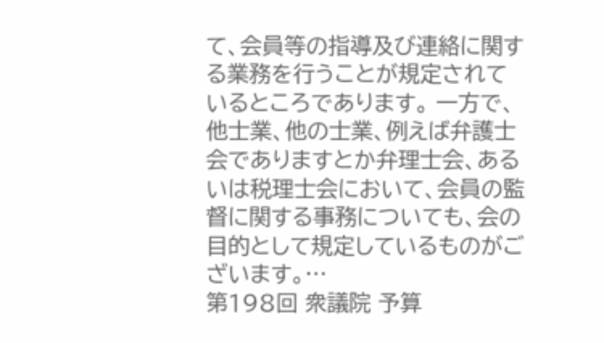て、会員等の指導及び連絡に関する業務を行うことが規定されているところであります。 一方で、他士業、他の士業、例えば弁護士会でありますとか弁理士会、あるいは税理士会において、会員の監督に関する事務についても、会の目的として規定しているものがございます。…
第198回 衆議院 予算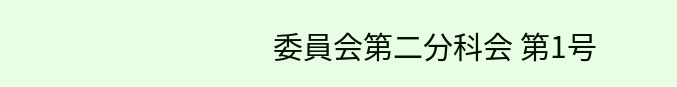委員会第二分科会 第1号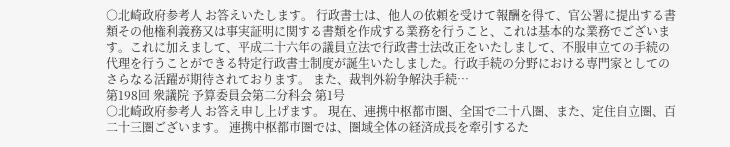○北崎政府参考人 お答えいたします。 行政書士は、他人の依頼を受けて報酬を得て、官公署に提出する書類その他権利義務又は事実証明に関する書類を作成する業務を行うこと、これは基本的な業務でございます。これに加えまして、平成二十六年の議員立法で行政書士法改正をいたしまして、不服申立ての手続の代理を行うことができる特定行政書士制度が誕生いたしました。行政手続の分野における専門家としてのさらなる活躍が期待されております。 また、裁判外紛争解決手続…
第198回 衆議院 予算委員会第二分科会 第1号
○北崎政府参考人 お答え申し上げます。 現在、連携中枢都市圏、全国で二十八圏、また、定住自立圏、百二十三圏ございます。 連携中枢都市圏では、圏域全体の経済成長を牽引するた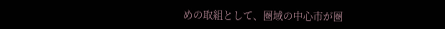めの取組として、圏域の中心市が圏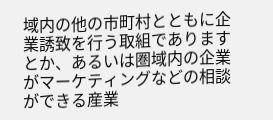域内の他の市町村とともに企業誘致を行う取組でありますとか、あるいは圏域内の企業がマーケティングなどの相談ができる産業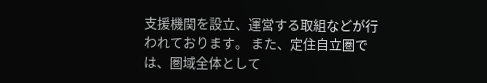支援機関を設立、運営する取組などが行われております。 また、定住自立圏では、圏域全体として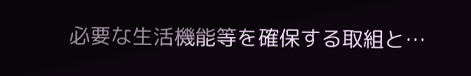必要な生活機能等を確保する取組と…